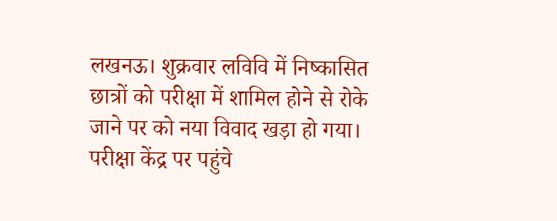लखनऊ। शुक्रवार लविवि में निष्कासित छात्रों को परीक्षा में शामिल होने से रोके जाने पर को नया विवाद खड़ा हो गया। परीक्षा केंद्र पर पहुंचे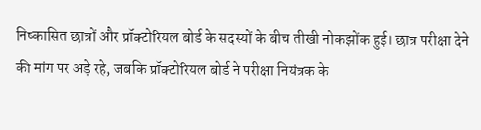निष्कासित छात्रों और प्रॉक्टोरियल बोर्ड के सदस्यों के बीच तीखी नोकझोंक हुई। छात्र परीक्षा देने की मांग पर अड़े रहे, जबकि प्रॉक्टोरियल बोर्ड ने परीक्षा नियंत्रक के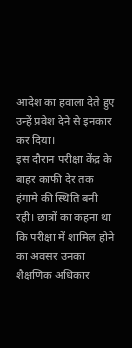आदेश का हवाला देते हुए उन्हें प्रवेश देने से इनकार कर दिया।
इस दौरान परीक्षा केंद्र के बाहर काफी देर तक हंगामे की स्थिति बनी रही। छात्रों का कहना था कि परीक्षा में शामिल होने का अवसर उनका शैक्षणिक अधिकार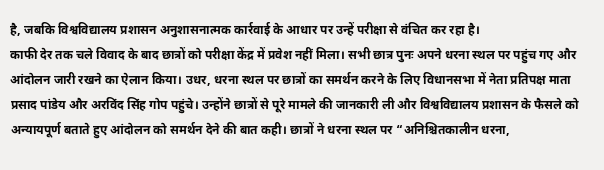है, जबकि विश्वविद्यालय प्रशासन अनुशासनात्मक कार्रवाई के आधार पर उन्हें परीक्षा से वंचित कर रहा है।
काफी देर तक चले विवाद के बाद छात्रों को परीक्षा केंद्र में प्रवेश नहीं मिला। सभी छात्र पुनः अपने धरना स्थल पर पहुंच गए और आंदोलन जारी रखने का ऐलान किया। उधर, धरना स्थल पर छात्रों का समर्थन करने के लिए विधानसभा में नेता प्रतिपक्ष माता प्रसाद पांडेय और अरविंद सिंह गोप पहुंचे। उन्होंने छात्रों से पूरे मामले की जानकारी ली और विश्वविद्यालय प्रशासन के फैसले को अन्यायपूर्ण बताते हुए आंदोलन को समर्थन देने की बात कही। छात्रों ने धरना स्थल पर “अनिश्चितकालीन धरना,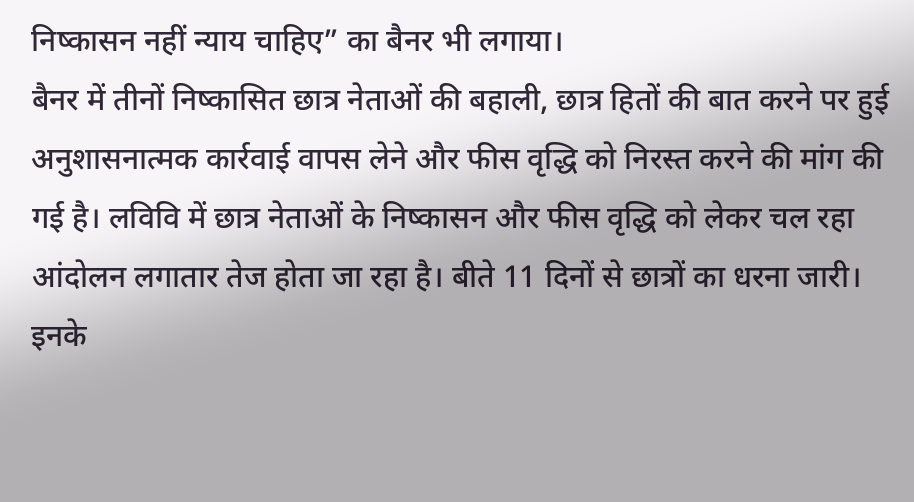निष्कासन नहीं न्याय चाहिए” का बैनर भी लगाया।
बैनर में तीनों निष्कासित छात्र नेताओं की बहाली, छात्र हितों की बात करने पर हुई अनुशासनात्मक कार्रवाई वापस लेने और फीस वृद्धि को निरस्त करने की मांग की गई है। लविवि में छात्र नेताओं के निष्कासन और फीस वृद्धि को लेकर चल रहा आंदोलन लगातार तेज होता जा रहा है। बीते 11 दिनों से छात्रों का धरना जारी। इनके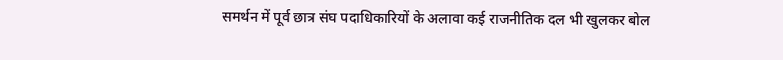समर्थन में पूर्व छात्र संघ पदाधिकारियों के अलावा कई राजनीतिक दल भी खुलकर बोल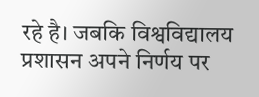रहे है। जबकि विश्वविद्यालय प्रशासन अपने निर्णय पर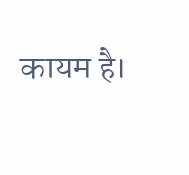कायम है।